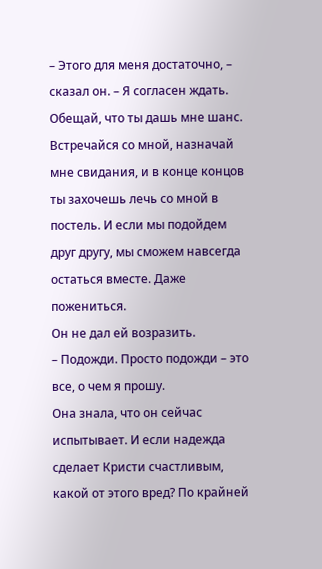– Этого для меня достаточно, – сказал он. – Я согласен ждать. Обещай, что ты дашь мне шанс. Встречайся со мной, назначай мне свидания, и в конце концов ты захочешь лечь со мной в постель. И если мы подойдем друг другу, мы сможем навсегда остаться вместе. Даже пожениться.
Он не дал ей возразить.
– Подожди. Просто подожди – это все, о чем я прошу.
Она знала, что он сейчас испытывает. И если надежда сделает Кристи счастливым, какой от этого вред? По крайней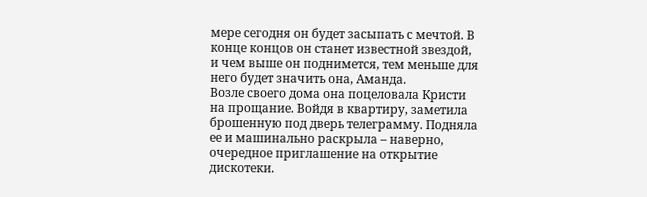мере сегодня он будет засыпать с мечтой. В конце концов он станет известной звездой, и чем выше он поднимется, тем меньше для него будет значить она, Аманда.
Возле своего дома она поцеловала Кристи на прощание. Войдя в квартиру, заметила брошенную под дверь телеграмму. Подняла ее и машинально раскрыла – наверно, очередное приглашение на открытие дискотеки.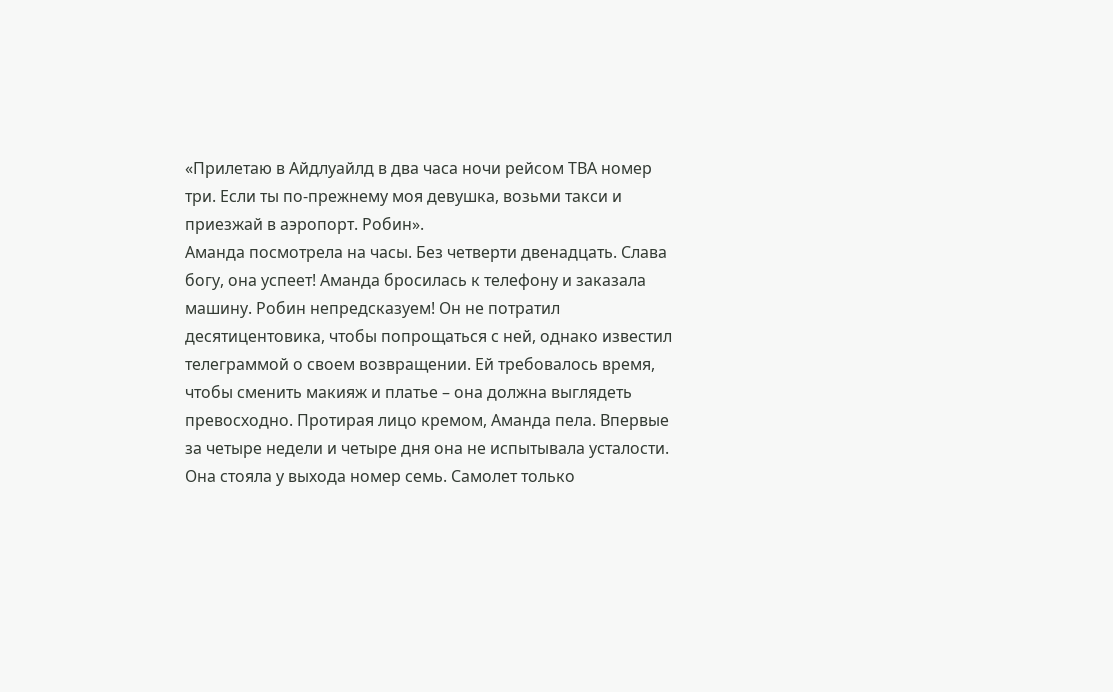«Прилетаю в Айдлуайлд в два часа ночи рейсом ТВА номер три. Если ты по-прежнему моя девушка, возьми такси и приезжай в аэропорт. Робин».
Аманда посмотрела на часы. Без четверти двенадцать. Слава богу, она успеет! Аманда бросилась к телефону и заказала машину. Робин непредсказуем! Он не потратил десятицентовика, чтобы попрощаться с ней, однако известил телеграммой о своем возвращении. Ей требовалось время, чтобы сменить макияж и платье – она должна выглядеть превосходно. Протирая лицо кремом, Аманда пела. Впервые за четыре недели и четыре дня она не испытывала усталости.
Она стояла у выхода номер семь. Самолет только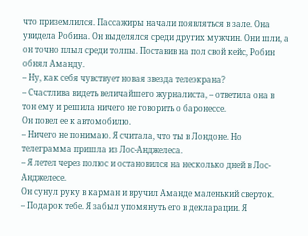что приземлился. Пассажиры начали появляться в зале. Она увидела Робина. Он выделялся среди других мужчин. Они шли, а он точно плыл среди толпы. Поставив на пол свой кейс, Робин обнял Аманду.
– Ну, как себя чувствует новая звезда телеэкрана?
– Счастлива видеть величайшего журналиста, – ответила она в тон ему и решила ничего не говорить о баронессе.
Он повел ее к автомобилю.
– Ничего не понимаю. Я считала, что ты в Лондоне. Но телеграмма пришла из Лос-Анджелеса.
– Я летел через полюс и остановился на несколько дней в Лос-Анджелесе.
Он сунул руку в карман и вручил Аманде маленький сверток.
– Подарок тебе. Я забыл упомянуть его в декларации. Я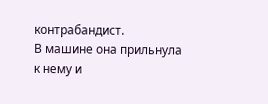контрабандист.
В машине она прильнула к нему и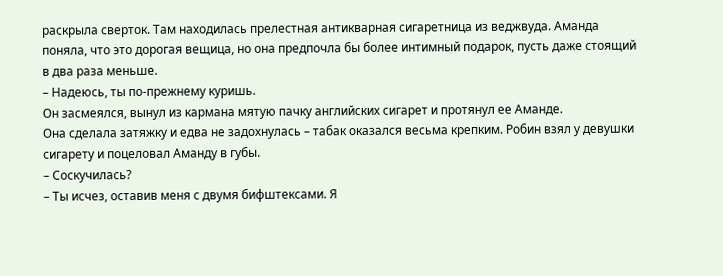раскрыла сверток. Там находилась прелестная антикварная сигаретница из веджвуда. Аманда поняла, что это дорогая вещица, но она предпочла бы более интимный подарок, пусть даже стоящий в два раза меньше.
– Надеюсь, ты по-прежнему куришь.
Он засмеялся, вынул из кармана мятую пачку английских сигарет и протянул ее Аманде.
Она сделала затяжку и едва не задохнулась – табак оказался весьма крепким. Робин взял у девушки сигарету и поцеловал Аманду в губы.
– Соскучилась?
– Ты исчез, оставив меня с двумя бифштексами. Я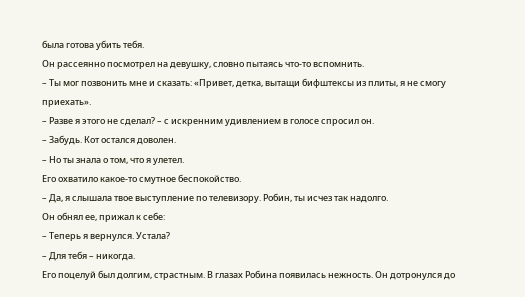была готова убить тебя.
Он рассеянно посмотрел на девушку, словно пытаясь что-то вспомнить.
– Ты мог позвонить мне и сказать: «Привет, детка, вытащи бифштексы из плиты, я не смогу приехать».
– Разве я этого не сделал? – с искренним удивлением в голосе спросил он.
– Забудь. Кот остался доволен.
– Но ты знала о том, что я улетел.
Его охватило какое-то смутное беспокойство.
– Да, я слышала твое выступление по телевизору. Робин, ты исчез так надолго.
Он обнял ее, прижал к себе:
– Теперь я вернулся. Устала?
– Для тебя – никогда.
Его поцелуй был долгим, страстным. В глазах Робина появилась нежность. Он дотронулся до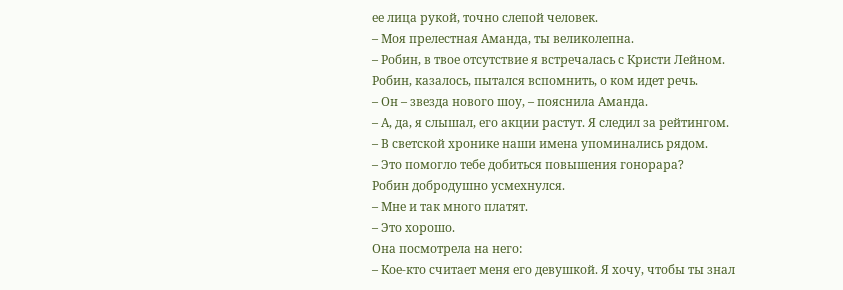ее лица рукой, точно слепой человек.
– Моя прелестная Аманда, ты великолепна.
– Робин, в твое отсутствие я встречалась с Кристи Лейном.
Робин, казалось, пытался вспомнить, о ком идет речь.
– Он – звезда нового шоу, – пояснила Аманда.
– А, да, я слышал, его акции растут. Я следил за рейтингом.
– В светской хронике наши имена упоминались рядом.
– Это помогло тебе добиться повышения гонорара?
Робин добродушно усмехнулся.
– Мне и так много платят.
– Это хорошо.
Она посмотрела на него:
– Кое-кто считает меня его девушкой. Я хочу, чтобы ты знал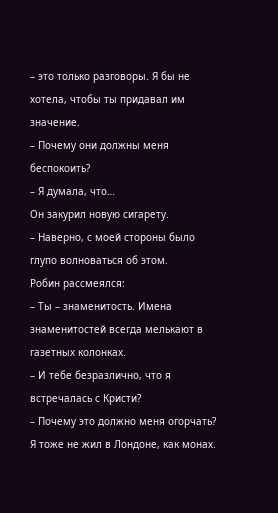– это только разговоры. Я бы не хотела, чтобы ты придавал им значение.
– Почему они должны меня беспокоить?
– Я думала, что…
Он закурил новую сигарету.
– Наверно, с моей стороны было глупо волноваться об этом.
Робин рассмеялся:
– Ты – знаменитость. Имена знаменитостей всегда мелькают в газетных колонках.
– И тебе безразлично, что я встречалась с Кристи?
– Почему это должно меня огорчать? Я тоже не жил в Лондоне, как монах.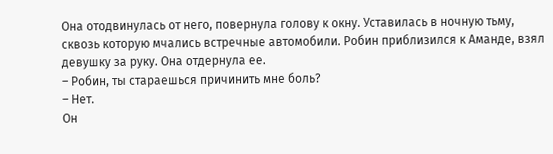Она отодвинулась от него, повернула голову к окну. Уставилась в ночную тьму, сквозь которую мчались встречные автомобили. Робин приблизился к Аманде, взял девушку за руку. Она отдернула ее.
– Робин, ты стараешься причинить мне боль?
– Нет.
Он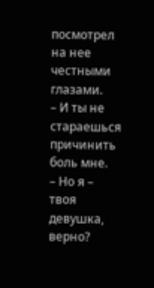посмотрел на нее честными глазами.
– И ты не стараешься причинить боль мне.
– Но я – твоя девушка, верно?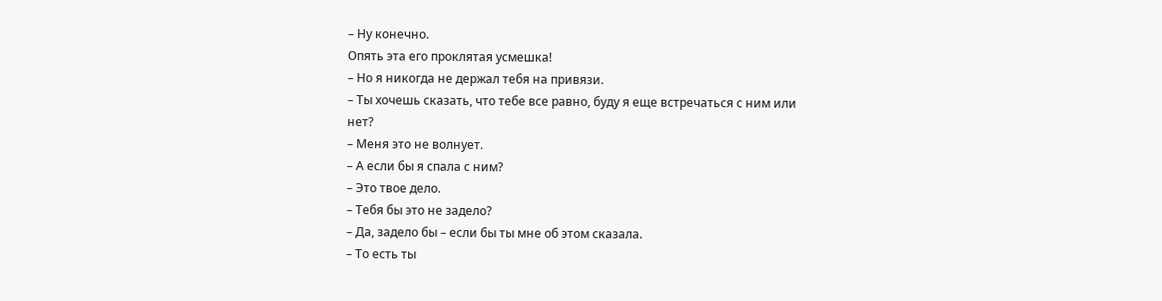– Ну конечно.
Опять эта его проклятая усмешка!
– Но я никогда не держал тебя на привязи.
– Ты хочешь сказать, что тебе все равно, буду я еще встречаться с ним или нет?
– Меня это не волнует.
– А если бы я спала с ним?
– Это твое дело.
– Тебя бы это не задело?
– Да, задело бы – если бы ты мне об этом сказала.
– То есть ты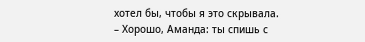хотел бы, чтобы я это скрывала.
– Хорошо, Аманда: ты спишь с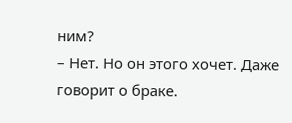ним?
– Нет. Но он этого хочет. Даже говорит о браке.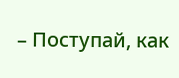– Поступай, как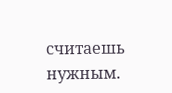считаешь нужным.